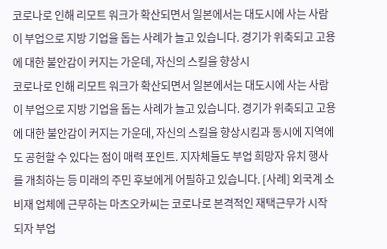코로나로 인해 리모트 워크가 확산되면서 일본에서는 대도시에 사는 사람이 부업으로 지방 기업을 돕는 사례가 늘고 있습니다. 경기가 위축되고 고용에 대한 불안감이 커지는 가운데, 자신의 스킬을 향상시
코로나로 인해 리모트 워크가 확산되면서 일본에서는 대도시에 사는 사람이 부업으로 지방 기업을 돕는 사례가 늘고 있습니다. 경기가 위축되고 고용에 대한 불안감이 커지는 가운데, 자신의 스킬을 향상시킴과 동시에 지역에도 공헌할 수 있다는 점이 매력 포인트. 지자체들도 부업 희망자 유치 행사를 개최하는 등 미래의 주민 후보에게 어필하고 있습니다. [사례] 외국계 소비재 업체에 근무하는 마츠오카씨는 코로나로 본격적인 재택근무가 시작되자 부업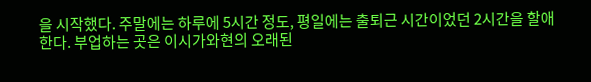을 시작했다. 주말에는 하루에 5시간 정도, 평일에는 출퇴근 시간이었던 2시간을 할애한다. 부업하는 곳은 이시가와현의 오래된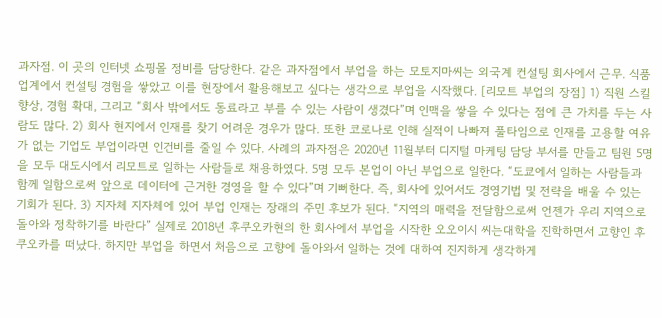과자점. 이 곳의 인터넷 쇼핑몰 정비를 담당한다. 같은 과자점에서 부업을 하는 모토지마씨는 외국계 컨설팅 회사에서 근무. 식품 업계에서 컨설팅 경험을 쌓았고 이를 현장에서 활용해보고 싶다는 생각으로 부업을 시작했다. [리모트 부업의 장점] 1) 직원 스킬 향상, 경험 확대, 그리고 “회사 밖에서도 동료라고 부를 수 있는 사람이 생겼다”며 인맥을 쌓을 수 있다는 점에 큰 가치를 두는 사람도 많다. 2) 회사 현지에서 인재를 찾기 어려운 경우가 많다. 또한 코로나로 인해 실적이 나빠져 풀타임으로 인재를 고용할 여유가 없는 기업도 부업이라면 인건비를 줄일 수 있다. 사례의 과자점은 2020년 11월부터 디지털 마케팅 담당 부서를 만들고 팀원 5명을 모두 대도시에서 리모트로 일하는 사람들로 채용하였다. 5명 모두 본업이 아닌 부업으로 일한다. “도쿄에서 일하는 사람들과 함께 일함으로써 앞으로 데이터에 근거한 경영을 할 수 있다”며 기뻐한다. 즉, 회사에 있어서도 경영기법 및 전략을 배울 수 있는 기회가 된다. 3) 지자체 지자체에 있어 부업 인재는 장래의 주민 후보가 된다. “지역의 매력을 전달함으로써 언젠가 우리 지역으로 돌아와 정착하기를 바란다” 실제로 2018년 후쿠오카현의 한 회사에서 부업을 시작한 오오이시 씨는대학을 진학하면서 고향인 후쿠오카를 떠났다. 하지만 부업을 하면서 처음으로 고향에 돌아와서 일하는 것에 대하여 진지하게 생각하게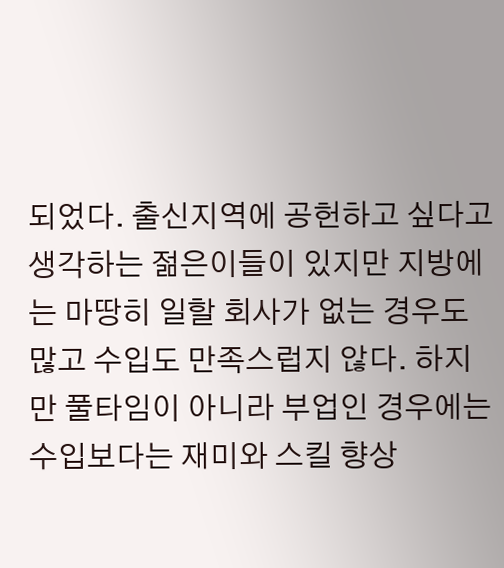되었다. 출신지역에 공헌하고 싶다고 생각하는 젊은이들이 있지만 지방에는 마땅히 일할 회사가 없는 경우도 많고 수입도 만족스럽지 않다. 하지만 풀타임이 아니라 부업인 경우에는 수입보다는 재미와 스킬 향상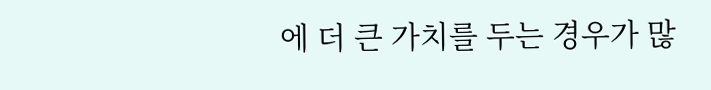에 더 큰 가치를 두는 경우가 많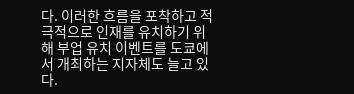다. 이러한 흐름을 포착하고 적극적으로 인재를 유치하기 위해 부업 유치 이벤트를 도쿄에서 개최하는 지자체도 늘고 있다.